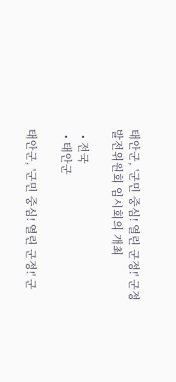태안군, '군민 중심! 열린 군정!' 군정발전위원회 임시회의 개최

  • 전국
  • 태안군

태안군, '군민 중심! 열린 군정!' 군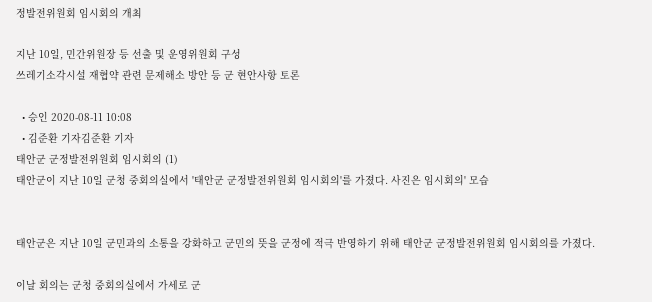정발전위원회 임시회의 개최

지난 10일, 민간위원장 등 선출 및 운영위원회 구성
쓰레기소각시설 재협약 관련 문제해소 방안 등 군 현안사항 토론

  • 승인 2020-08-11 10:08
  • 김준환 기자김준환 기자
태안군 군정발전위원회 임시회의 (1)
태안군이 지난 10일 군청 중회의실에서 '태안군 군정발전위원회 임시회의'를 가졌다. 사진은 임시회의' 모습


태안군은 지난 10일 군민과의 소통을 강화하고 군민의 뜻을 군정에 적극 반영하기 위해 태안군 군정발전위원회 임시회의를 가졌다.

이날 회의는 군청 중회의실에서 가세로 군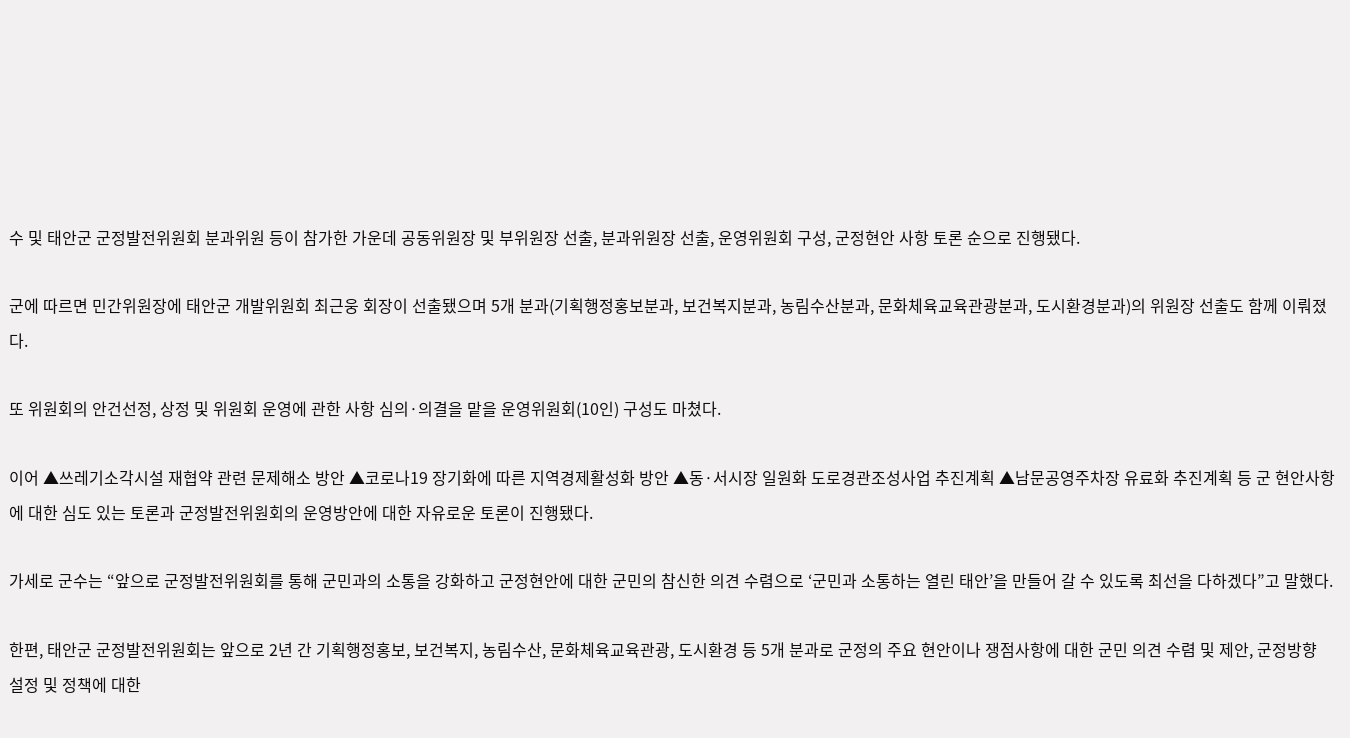수 및 태안군 군정발전위원회 분과위원 등이 참가한 가운데 공동위원장 및 부위원장 선출, 분과위원장 선출, 운영위원회 구성, 군정현안 사항 토론 순으로 진행됐다.

군에 따르면 민간위원장에 태안군 개발위원회 최근웅 회장이 선출됐으며 5개 분과(기획행정홍보분과, 보건복지분과, 농림수산분과, 문화체육교육관광분과, 도시환경분과)의 위원장 선출도 함께 이뤄졌다.

또 위원회의 안건선정, 상정 및 위원회 운영에 관한 사항 심의·의결을 맡을 운영위원회(10인) 구성도 마쳤다.

이어 ▲쓰레기소각시설 재협약 관련 문제해소 방안 ▲코로나19 장기화에 따른 지역경제활성화 방안 ▲동·서시장 일원화 도로경관조성사업 추진계획 ▲남문공영주차장 유료화 추진계획 등 군 현안사항에 대한 심도 있는 토론과 군정발전위원회의 운영방안에 대한 자유로운 토론이 진행됐다.

가세로 군수는 “앞으로 군정발전위원회를 통해 군민과의 소통을 강화하고 군정현안에 대한 군민의 참신한 의견 수렴으로 ‘군민과 소통하는 열린 태안’을 만들어 갈 수 있도록 최선을 다하겠다”고 말했다.

한편, 태안군 군정발전위원회는 앞으로 2년 간 기획행정홍보, 보건복지, 농림수산, 문화체육교육관광, 도시환경 등 5개 분과로 군정의 주요 현안이나 쟁점사항에 대한 군민 의견 수렴 및 제안, 군정방향 설정 및 정책에 대한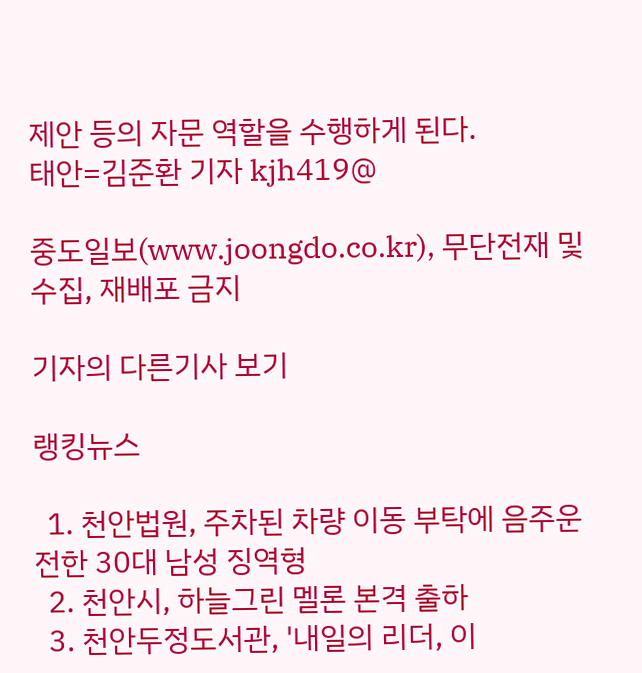제안 등의 자문 역할을 수행하게 된다.
태안=김준환 기자 kjh419@

중도일보(www.joongdo.co.kr), 무단전재 및 수집, 재배포 금지

기자의 다른기사 보기

랭킹뉴스

  1. 천안법원, 주차된 차량 이동 부탁에 음주운전한 30대 남성 징역형
  2. 천안시, 하늘그린 멜론 본격 출하
  3. 천안두정도서관, '내일의 리더, 이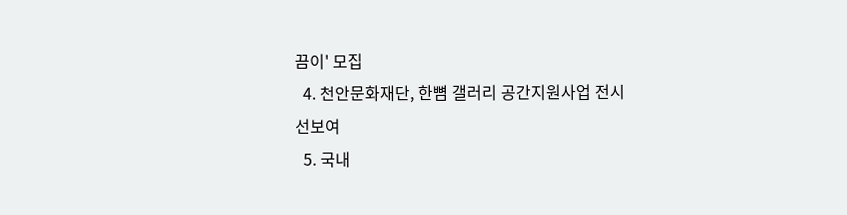끔이' 모집
  4. 천안문화재단, 한뼘 갤러리 공간지원사업 전시 선보여
  5. 국내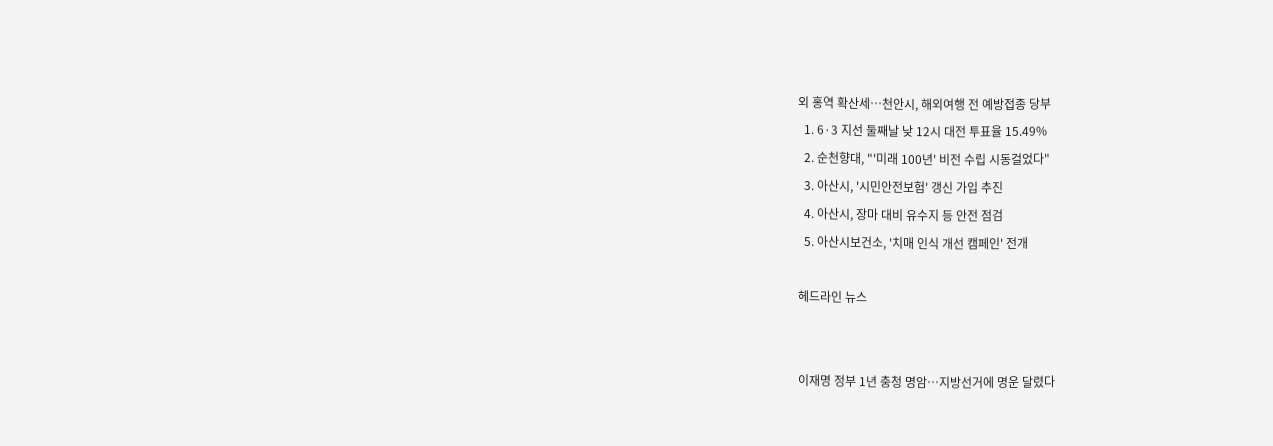외 홍역 확산세…천안시, 해외여행 전 예방접종 당부
  1. 6·3 지선 둘째날 낮 12시 대전 투표율 15.49%
  2. 순천향대, "'미래 100년' 비전 수립 시동걸었다"
  3. 아산시, '시민안전보험' 갱신 가입 추진
  4. 아산시, 장마 대비 유수지 등 안전 점검
  5. 아산시보건소, '치매 인식 개선 캠페인' 전개

헤드라인 뉴스


이재명 정부 1년 충청 명암…지방선거에 명운 달렸다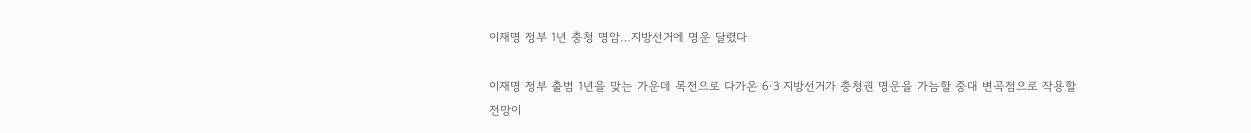이재명 정부 1년 충청 명암…지방선거에 명운 달렸다

이재명 정부 출범 1년을 맞는 가운데 목전으로 다가온 6·3 지방선거가 충청권 명운을 가늠할 중대 변곡점으로 작용할 전망이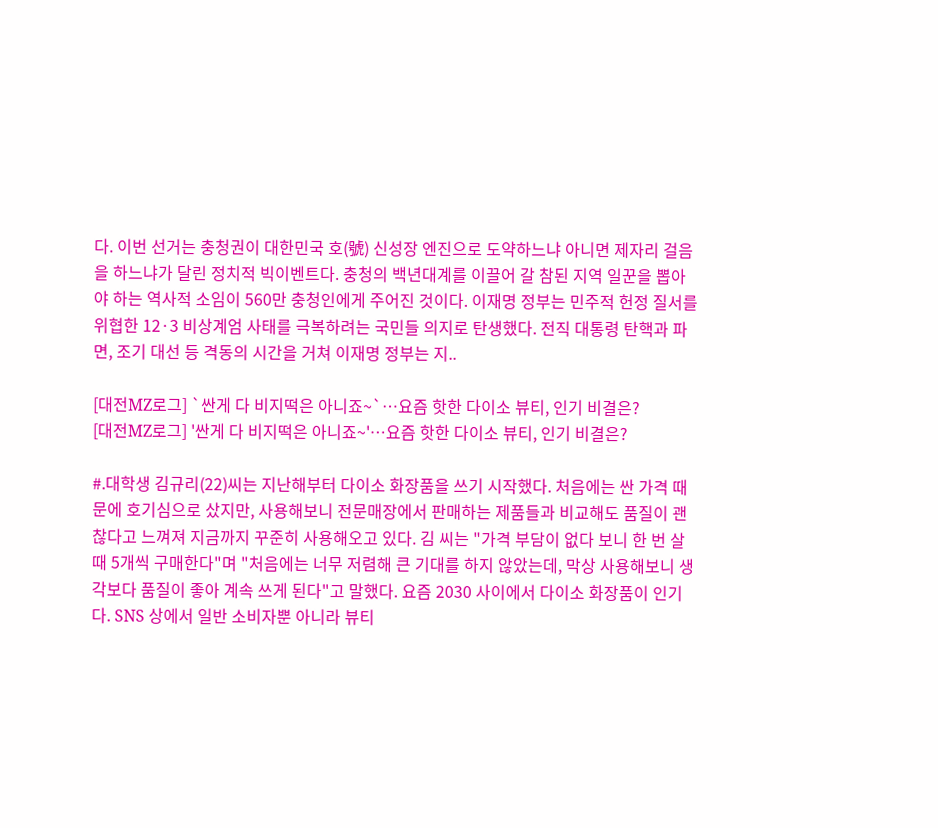다. 이번 선거는 충청권이 대한민국 호(號) 신성장 엔진으로 도약하느냐 아니면 제자리 걸음을 하느냐가 달린 정치적 빅이벤트다. 충청의 백년대계를 이끌어 갈 참된 지역 일꾼을 뽑아야 하는 역사적 소임이 560만 충청인에게 주어진 것이다. 이재명 정부는 민주적 헌정 질서를 위협한 12·3 비상계엄 사태를 극복하려는 국민들 의지로 탄생했다. 전직 대통령 탄핵과 파면, 조기 대선 등 격동의 시간을 거쳐 이재명 정부는 지..

[대전MZ로그] `싼게 다 비지떡은 아니죠~`…요즘 핫한 다이소 뷰티, 인기 비결은?
[대전MZ로그] '싼게 다 비지떡은 아니죠~'…요즘 핫한 다이소 뷰티, 인기 비결은?

#.대학생 김규리(22)씨는 지난해부터 다이소 화장품을 쓰기 시작했다. 처음에는 싼 가격 때문에 호기심으로 샀지만, 사용해보니 전문매장에서 판매하는 제품들과 비교해도 품질이 괜찮다고 느껴져 지금까지 꾸준히 사용해오고 있다. 김 씨는 "가격 부담이 없다 보니 한 번 살 때 5개씩 구매한다"며 "처음에는 너무 저렴해 큰 기대를 하지 않았는데, 막상 사용해보니 생각보다 품질이 좋아 계속 쓰게 된다"고 말했다. 요즘 2030 사이에서 다이소 화장품이 인기다. SNS 상에서 일반 소비자뿐 아니라 뷰티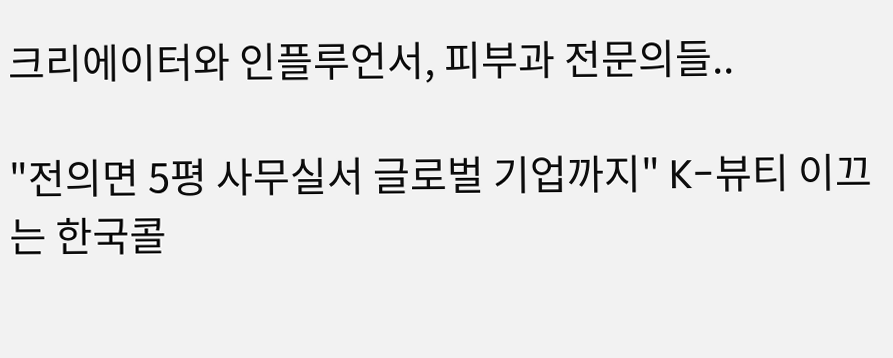크리에이터와 인플루언서, 피부과 전문의들..

"전의면 5평 사무실서 글로벌 기업까지" K-뷰티 이끄는 한국콜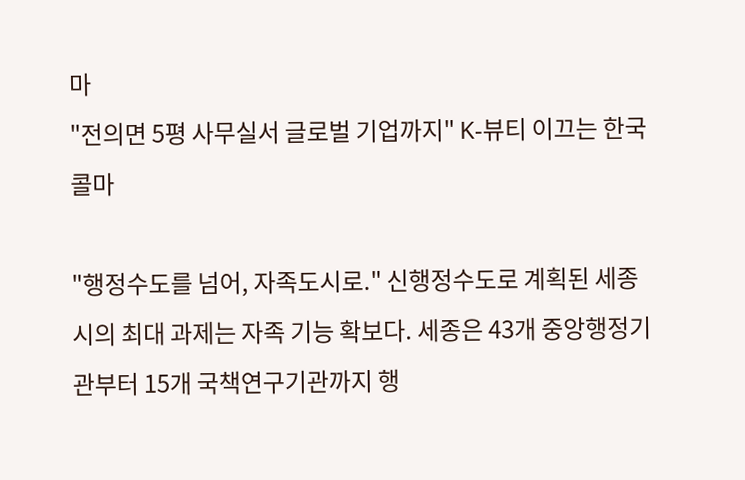마
"전의면 5평 사무실서 글로벌 기업까지" K-뷰티 이끄는 한국콜마

"행정수도를 넘어, 자족도시로." 신행정수도로 계획된 세종시의 최대 과제는 자족 기능 확보다. 세종은 43개 중앙행정기관부터 15개 국책연구기관까지 행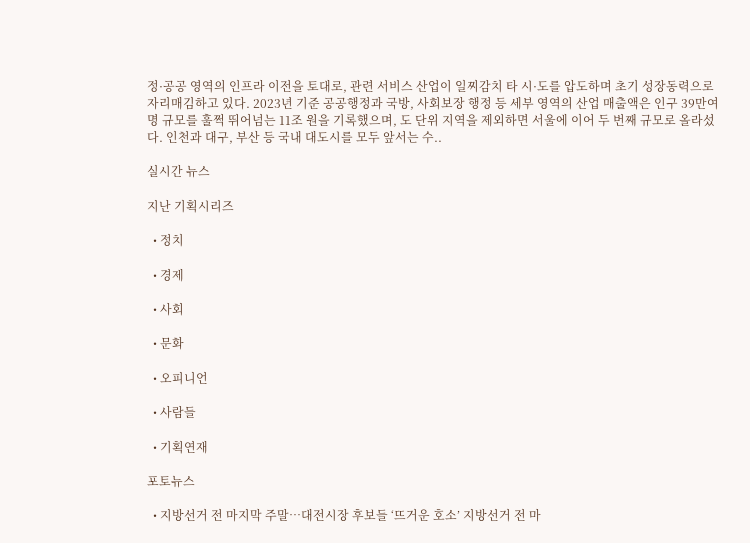정·공공 영역의 인프라 이전을 토대로, 관련 서비스 산업이 일찌감치 타 시·도를 압도하며 초기 성장동력으로 자리매김하고 있다. 2023년 기준 공공행정과 국방, 사회보장 행정 등 세부 영역의 산업 매출액은 인구 39만여 명 규모를 훌쩍 뛰어넘는 11조 원을 기록했으며, 도 단위 지역을 제외하면 서울에 이어 두 번째 규모로 올라섰다. 인천과 대구, 부산 등 국내 대도시를 모두 앞서는 수..

실시간 뉴스

지난 기획시리즈

  • 정치

  • 경제

  • 사회

  • 문화

  • 오피니언

  • 사람들

  • 기획연재

포토뉴스

  • 지방선거 전 마지막 주말…대전시장 후보들 ‘뜨거운 호소’ 지방선거 전 마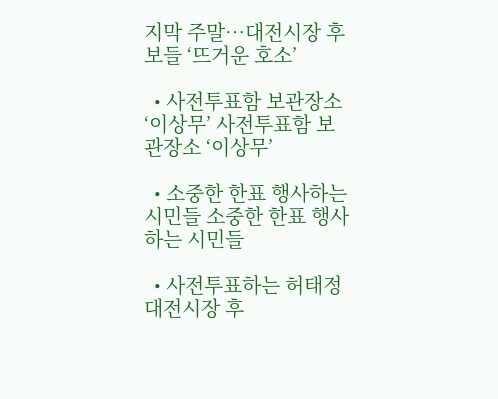지막 주말…대전시장 후보들 ‘뜨거운 호소’

  • 사전투표함 보관장소 ‘이상무’ 사전투표함 보관장소 ‘이상무’

  • 소중한 한표 행사하는 시민들 소중한 한표 행사하는 시민들

  • 사전투표하는 허태정 대전시장 후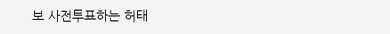보 사전투표하는 허태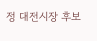정 대전시장 후보